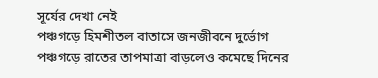সূর্যের দেখা নেই
পঞ্চগড়ে হিমশীতল বাতাসে জনজীবনে দুর্ভোগ
পঞ্চগড়ে রাতের তাপমাত্রা বাড়লেও কমেছে দিনের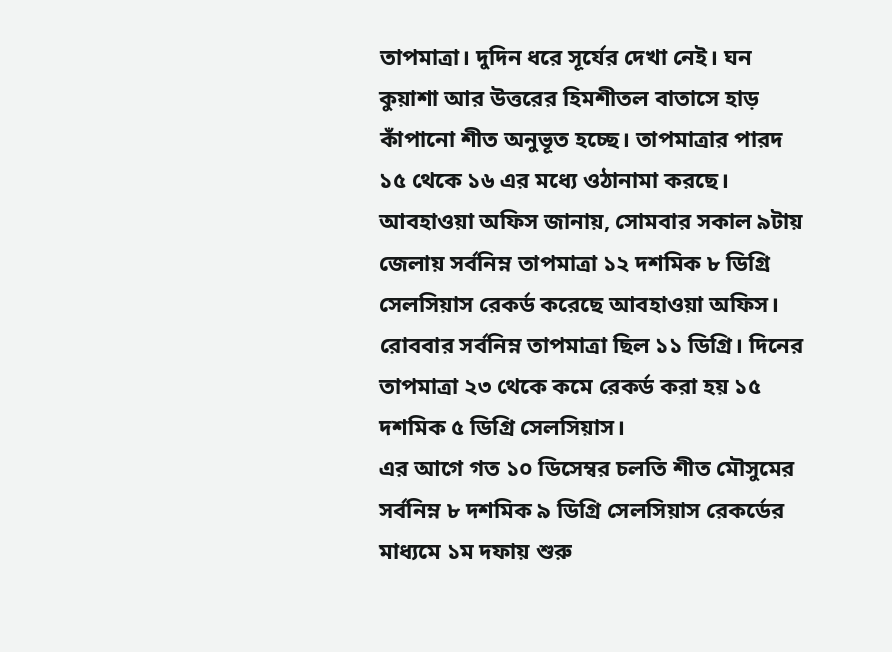তাপমাত্রা। দুদিন ধরে সূর্যের দেখা নেই। ঘন কুয়াশা আর উত্তরের হিমশীতল বাতাসে হাড় কাঁপানো শীত অনুভূত হচ্ছে। তাপমাত্রার পারদ ১৫ থেকে ১৬ এর মধ্যে ওঠানামা করছে।
আবহাওয়া অফিস জানায়, সোমবার সকাল ৯টায় জেলায় সর্বনিম্ন তাপমাত্রা ১২ দশমিক ৮ ডিগ্রি সেলসিয়াস রেকর্ড করেছে আবহাওয়া অফিস। রোববার সর্বনিম্ন তাপমাত্রা ছিল ১১ ডিগ্রি। দিনের তাপমাত্রা ২৩ থেকে কমে রেকর্ড করা হয় ১৫ দশমিক ৫ ডিগ্রি সেলসিয়াস।
এর আগে গত ১০ ডিসেম্বর চলতি শীত মৌসুমের সর্বনিম্ন ৮ দশমিক ৯ ডিগ্রি সেলসিয়াস রেকর্ডের মাধ্যমে ১ম দফায় শুরু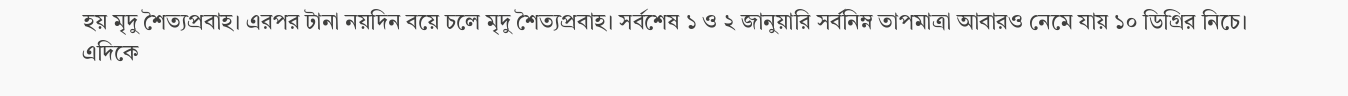হয় মৃদু শৈত্যপ্রবাহ। এরপর টানা নয়দিন বয়ে চলে মৃদু শৈত্যপ্রবাহ। সর্বশেষ ১ ও ২ জানুয়ারি সর্বনিম্ন তাপমাত্রা আবারও নেমে যায় ১০ ডিগ্রির নিচে।
এদিকে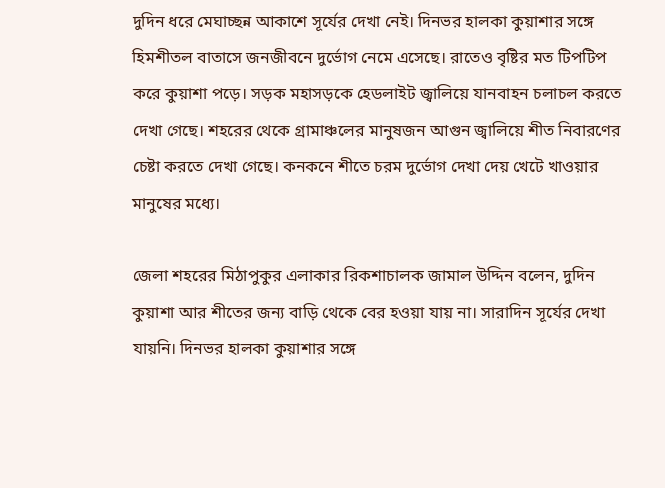দুদিন ধরে মেঘাচ্ছন্ন আকাশে সূর্যের দেখা নেই। দিনভর হালকা কুয়াশার সঙ্গে হিমশীতল বাতাসে জনজীবনে দুর্ভোগ নেমে এসেছে। রাতেও বৃষ্টির মত টিপটিপ করে কুয়াশা পড়ে। সড়ক মহাসড়কে হেডলাইট জ্বালিয়ে যানবাহন চলাচল করতে দেখা গেছে। শহরের থেকে গ্রামাঞ্চলের মানুষজন আগুন জ্বালিয়ে শীত নিবারণের চেষ্টা করতে দেখা গেছে। কনকনে শীতে চরম দুর্ভোগ দেখা দেয় খেটে খাওয়ার মানুষের মধ্যে।

জেলা শহরের মিঠাপুকুর এলাকার রিকশাচালক জামাল উদ্দিন বলেন, দুদিন কুয়াশা আর শীতের জন্য বাড়ি থেকে বের হওয়া যায় না। সারাদিন সূর্যের দেখা যায়নি। দিনভর হালকা কুয়াশার সঙ্গে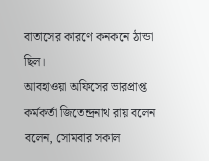বাতাসের কারণে কনকনে ঠান্ডা ছিল।
আবহাওয়া অফিসের ভারপ্রাপ্ত কর্মকর্তা জিতেন্দ্রনাথ রায় বলেন বলেন, সোমবার সকাল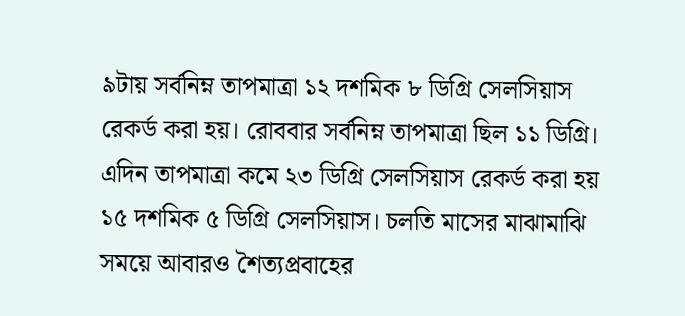৯টায় সর্বনিম্ন তাপমাত্রা ১২ দশমিক ৮ ডিগ্রি সেলসিয়াস রেকর্ড করা হয়। রোববার সর্বনিম্ন তাপমাত্রা ছিল ১১ ডিগ্রি। এদিন তাপমাত্রা কমে ২৩ ডিগ্রি সেলসিয়াস রেকর্ড করা হয় ১৫ দশমিক ৫ ডিগ্রি সেলসিয়াস। চলতি মাসের মাঝামাঝি সময়ে আবারও শৈত্যপ্রবাহের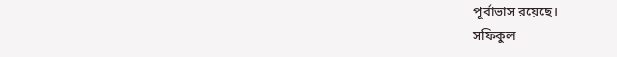পূর্বাভাস রয়েছে।
সফিকুল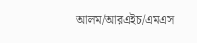আলম/আরএইচ/এমএস